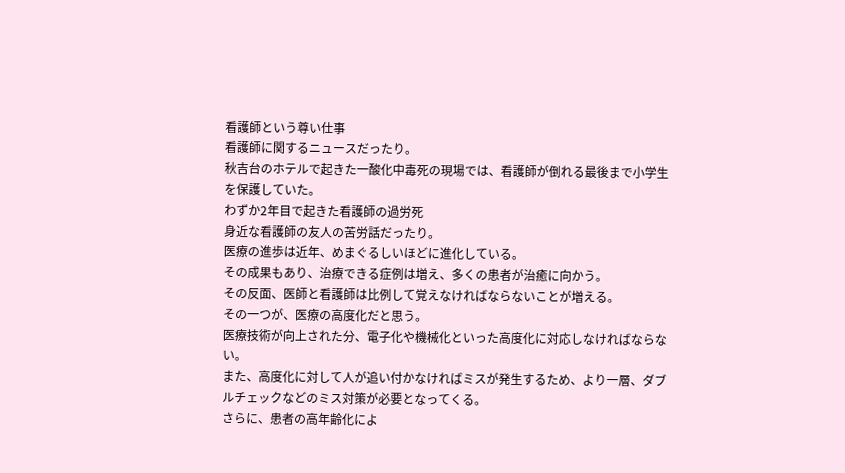看護師という尊い仕事
看護師に関するニュースだったり。
秋吉台のホテルで起きた一酸化中毒死の現場では、看護師が倒れる最後まで小学生を保護していた。
わずか2年目で起きた看護師の過労死
身近な看護師の友人の苦労話だったり。
医療の進歩は近年、めまぐるしいほどに進化している。
その成果もあり、治療できる症例は増え、多くの患者が治癒に向かう。
その反面、医師と看護師は比例して覚えなければならないことが増える。
その一つが、医療の高度化だと思う。
医療技術が向上された分、電子化や機械化といった高度化に対応しなければならない。
また、高度化に対して人が追い付かなければミスが発生するため、より一層、ダブルチェックなどのミス対策が必要となってくる。
さらに、患者の高年齢化によ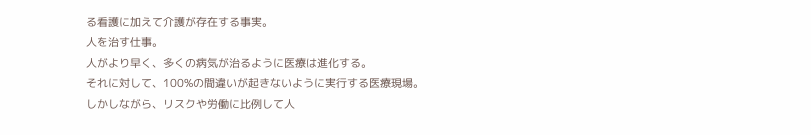る看護に加えて介護が存在する事実。
人を治す仕事。
人がより早く、多くの病気が治るように医療は進化する。
それに対して、100%の間違いが起きないように実行する医療現場。
しかしながら、リスクや労働に比例して人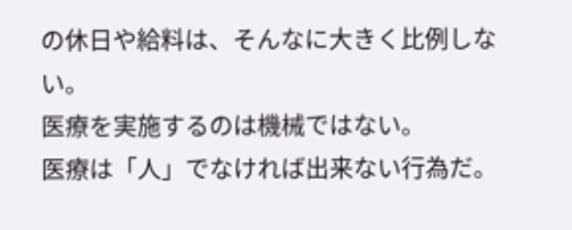の休日や給料は、そんなに大きく比例しない。
医療を実施するのは機械ではない。
医療は「人」でなければ出来ない行為だ。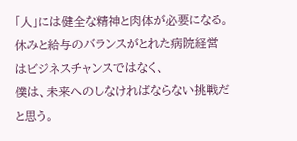「人」には健全な精神と肉体が必要になる。
休みと給与のバランスがとれた病院経営はビジネスチャンスではなく、
僕は、未来へのしなければならない挑戦だと思う。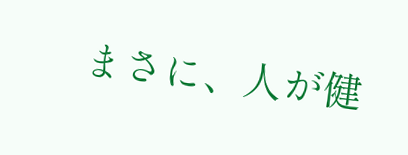まさに、人が健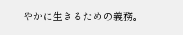やかに生きるための義務。